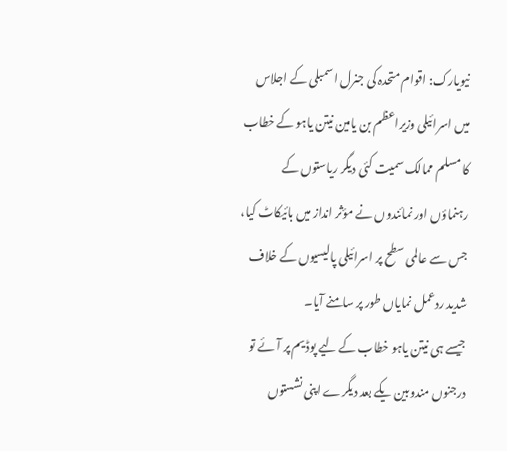نیویارک: اقوام متحدہ کی جنرل اسمبلی کے اجلاس میں اسرائیلی وزیراعظم بن یامین نیتن یاہو کے خطاب کا مسلم ممالک سمیت کئی دیگر ریاستوں کے رہنماؤں اور نمائندوں نے مؤثر انداز میں بائیکاٹ کیا، جس سے عالمی سطح پر اسرائیلی پالیسیوں کے خلاف شدید ردعمل نمایاں طور پر سامنے آیا۔
جیسے ہی نیتن یاہو خطاب کے لیے پوڈیم پر آئے تو درجنوں مندوبین یکے بعد دیگرے اپنی نشستوں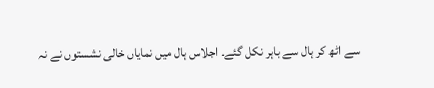سے اٹھ کر ہال سے باہر نکل گئے۔ اجلاس ہال میں نمایاں خالی نشستوں نے نہ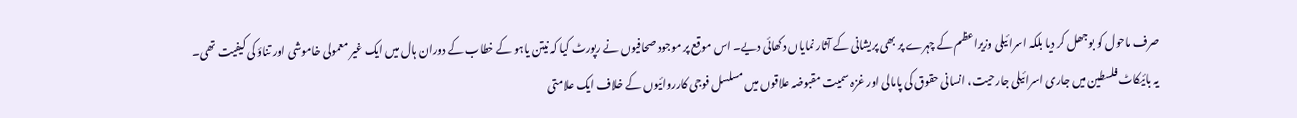صرف ماحول کو بوجھل کر دیا بلکہ اسرائیلی وزیراعظم کے چہرے پر بھی پریشانی کے آثار نمایاں دکھائی دیے۔ اس موقع پر موجود صحافیوں نے رپورٹ کیا کہ نیتن یاہو کے خطاب کے دوران ہال میں ایک غیر معمولی خاموشی اور تناؤ کی کیفیت تھی۔
یہ بائیکاٹ فلسطین میں جاری اسرائیلی جارحیت، انسانی حقوق کی پامالی اور غزہ سمیت مقبوضہ علاقوں میں مسلسل فوجی کارروائیوں کے خلاف ایک علامتی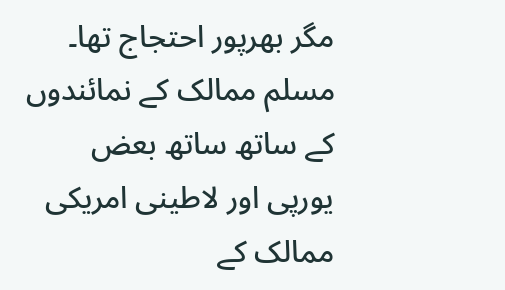مگر بھرپور احتجاج تھا۔ مسلم ممالک کے نمائندوں کے ساتھ ساتھ بعض یورپی اور لاطینی امریکی ممالک کے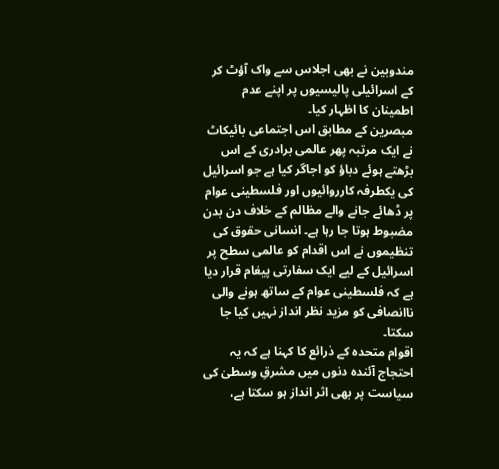مندوبین نے بھی اجلاس سے واک آؤٹ کر کے اسرائیلی پالیسیوں پر اپنے عدم اطمینان کا اظہار کیا۔
مبصرین کے مطابق اس اجتماعی بائیکاٹ نے ایک مرتبہ پھر عالمی برادری کے اس بڑھتے ہوئے دباؤ کو اجاگر کیا ہے جو اسرائیل کی یکطرفہ کارروائیوں اور فلسطینی عوام پر ڈھائے جانے والے مظالم کے خلاف دن بدن مضبوط ہوتا جا رہا ہے۔ انسانی حقوق کی تنظیموں نے اس اقدام کو عالمی سطح پر اسرائیل کے لیے ایک سفارتی پیغام قرار دیا ہے کہ فلسطینی عوام کے ساتھ ہونے والی ناانصافی کو مزید نظر انداز نہیں کیا جا سکتا۔
اقوام متحدہ کے ذرائع کا کہنا ہے کہ یہ احتجاج آئندہ دنوں میں مشرقِ وسطیٰ کی سیاست پر بھی اثر انداز ہو سکتا ہے،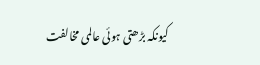کیونکہ بڑھتی ہوئی عالمی مخالفت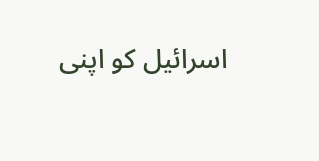اسرائیل کو اپنی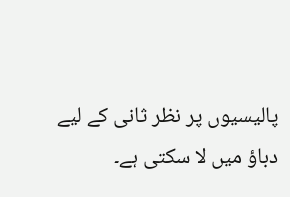پالیسیوں پر نظر ثانی کے لیے دباؤ میں لا سکتی ہے۔